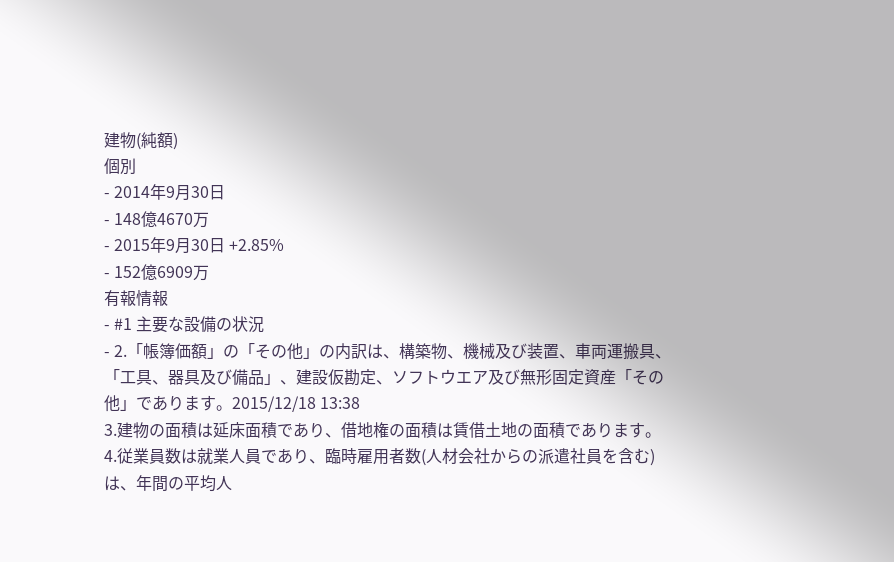建物(純額)
個別
- 2014年9月30日
- 148億4670万
- 2015年9月30日 +2.85%
- 152億6909万
有報情報
- #1 主要な設備の状況
- 2.「帳簿価額」の「その他」の内訳は、構築物、機械及び装置、車両運搬具、「工具、器具及び備品」、建設仮勘定、ソフトウエア及び無形固定資産「その他」であります。2015/12/18 13:38
3.建物の面積は延床面積であり、借地権の面積は賃借土地の面積であります。
4.従業員数は就業人員であり、臨時雇用者数(人材会社からの派遣社員を含む)は、年間の平均人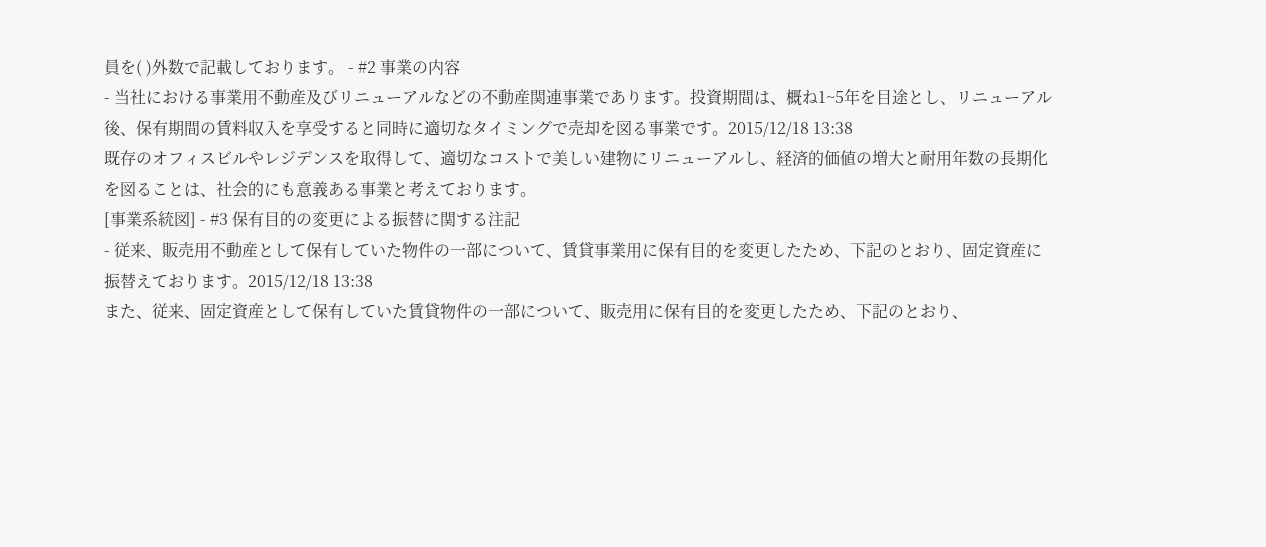員を( )外数で記載しております。 - #2 事業の内容
- 当社における事業用不動産及びリニューアルなどの不動産関連事業であります。投資期間は、概ね1~5年を目途とし、リニューアル後、保有期間の賃料収入を享受すると同時に適切なタイミングで売却を図る事業です。2015/12/18 13:38
既存のオフィスビルやレジデンスを取得して、適切なコストで美しい建物にリニューアルし、経済的価値の増大と耐用年数の長期化を図ることは、社会的にも意義ある事業と考えております。
[事業系統図] - #3 保有目的の変更による振替に関する注記
- 従来、販売用不動産として保有していた物件の一部について、賃貸事業用に保有目的を変更したため、下記のとおり、固定資産に振替えております。2015/12/18 13:38
また、従来、固定資産として保有していた賃貸物件の一部について、販売用に保有目的を変更したため、下記のとおり、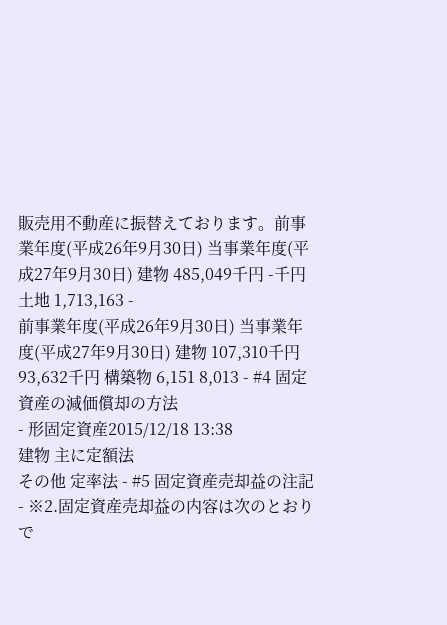販売用不動産に振替えております。前事業年度(平成26年9月30日) 当事業年度(平成27年9月30日) 建物 485,049千円 -千円 土地 1,713,163 -
前事業年度(平成26年9月30日) 当事業年度(平成27年9月30日) 建物 107,310千円 93,632千円 構築物 6,151 8,013 - #4 固定資産の減価償却の方法
- 形固定資産2015/12/18 13:38
建物 主に定額法
その他 定率法 - #5 固定資産売却益の注記
- ※2.固定資産売却益の内容は次のとおりで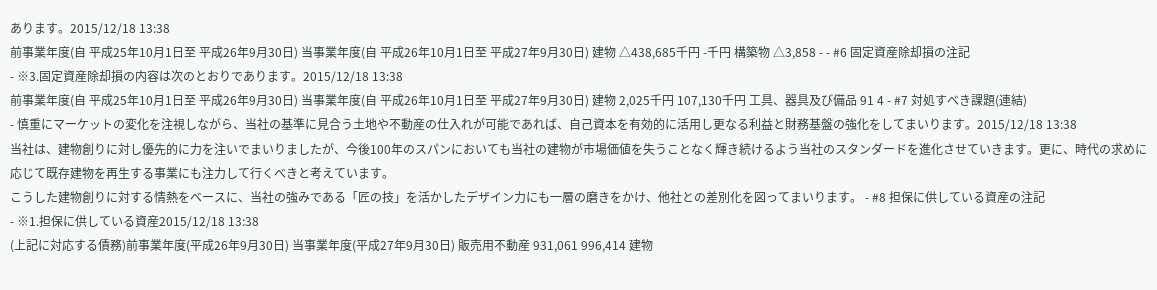あります。2015/12/18 13:38
前事業年度(自 平成25年10月1日至 平成26年9月30日) 当事業年度(自 平成26年10月1日至 平成27年9月30日) 建物 △438,685千円 -千円 構築物 △3,858 - - #6 固定資産除却損の注記
- ※3.固定資産除却損の内容は次のとおりであります。2015/12/18 13:38
前事業年度(自 平成25年10月1日至 平成26年9月30日) 当事業年度(自 平成26年10月1日至 平成27年9月30日) 建物 2,025千円 107,130千円 工具、器具及び備品 91 4 - #7 対処すべき課題(連結)
- 慎重にマーケットの変化を注視しながら、当社の基準に見合う土地や不動産の仕入れが可能であれば、自己資本を有効的に活用し更なる利益と財務基盤の強化をしてまいります。2015/12/18 13:38
当社は、建物創りに対し優先的に力を注いでまいりましたが、今後100年のスパンにおいても当社の建物が市場価値を失うことなく輝き続けるよう当社のスタンダードを進化させていきます。更に、時代の求めに応じて既存建物を再生する事業にも注力して行くべきと考えています。
こうした建物創りに対する情熱をベースに、当社の強みである「匠の技」を活かしたデザイン力にも一層の磨きをかけ、他社との差別化を図ってまいります。 - #8 担保に供している資産の注記
- ※1.担保に供している資産2015/12/18 13:38
(上記に対応する債務)前事業年度(平成26年9月30日) 当事業年度(平成27年9月30日) 販売用不動産 931,061 996,414 建物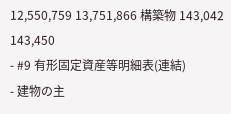12,550,759 13,751,866 構築物 143,042 143,450
- #9 有形固定資産等明細表(連結)
- 建物の主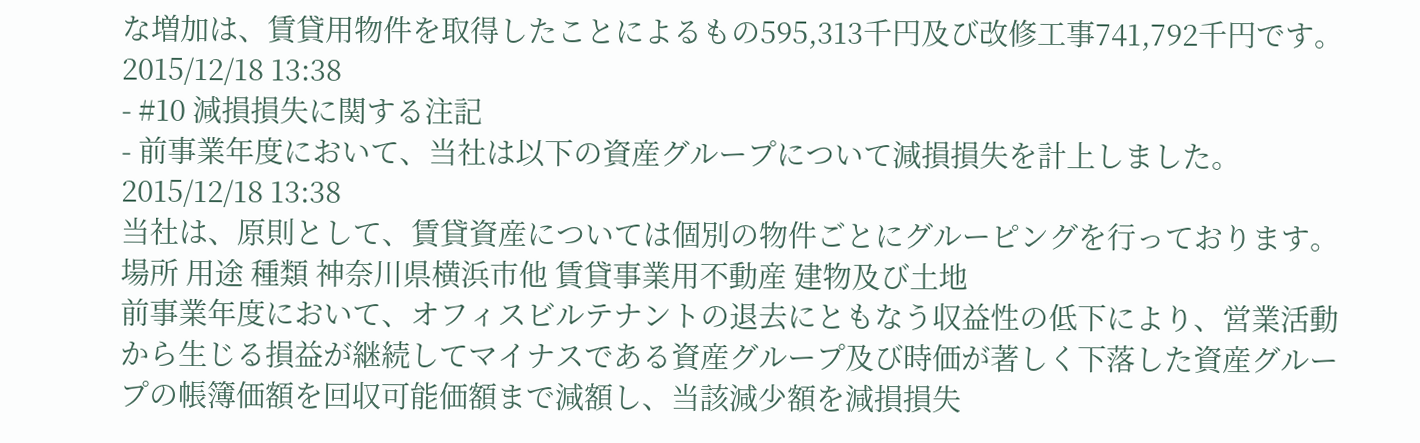な増加は、賃貸用物件を取得したことによるもの595,313千円及び改修工事741,792千円です。2015/12/18 13:38
- #10 減損損失に関する注記
- 前事業年度において、当社は以下の資産グループについて減損損失を計上しました。2015/12/18 13:38
当社は、原則として、賃貸資産については個別の物件ごとにグルーピングを行っております。場所 用途 種類 神奈川県横浜市他 賃貸事業用不動産 建物及び土地
前事業年度において、オフィスビルテナントの退去にともなう収益性の低下により、営業活動から生じる損益が継続してマイナスである資産グループ及び時価が著しく下落した資産グループの帳簿価額を回収可能価額まで減額し、当該減少額を減損損失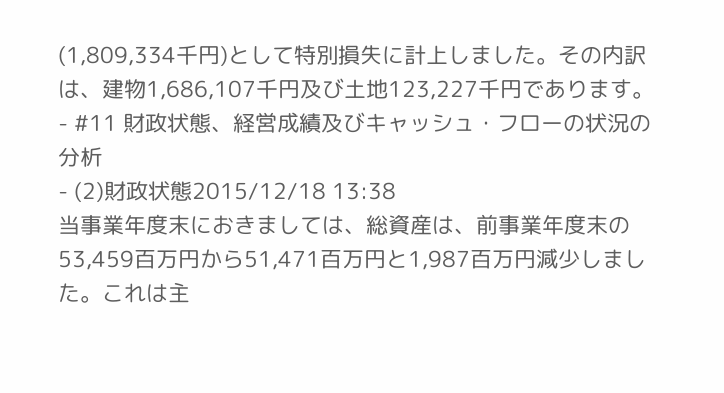(1,809,334千円)として特別損失に計上しました。その内訳は、建物1,686,107千円及び土地123,227千円であります。 - #11 財政状態、経営成績及びキャッシュ・フローの状況の分析
- (2)財政状態2015/12/18 13:38
当事業年度末におきましては、総資産は、前事業年度末の53,459百万円から51,471百万円と1,987百万円減少しました。これは主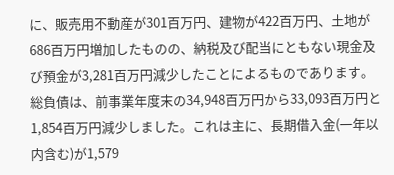に、販売用不動産が301百万円、建物が422百万円、土地が686百万円増加したものの、納税及び配当にともない現金及び預金が3,281百万円減少したことによるものであります。
総負債は、前事業年度末の34,948百万円から33,093百万円と1,854百万円減少しました。これは主に、長期借入金(一年以内含む)が1,579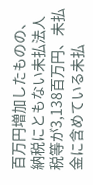百万円増加したものの、納税にともない未払法人税等が3,138百万円、未払金に含めている未払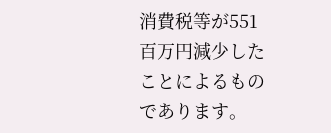消費税等が551百万円減少したことによるものであります。